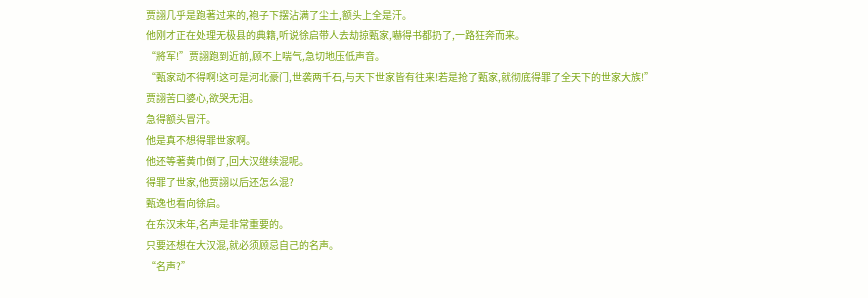贾詡几乎是跑著过来的,袍子下摆沾满了尘土,额头上全是汗。
他刚才正在处理无极县的典籍,听说徐启带人去劫掠甄家,嚇得书都扔了,一路狂奔而来。
“將军!”贾詡跑到近前,顾不上喘气,急切地压低声音。
“甄家动不得啊!这可是河北豪门,世袭两千石,与天下世家皆有往来!若是抢了甄家,就彻底得罪了全天下的世家大族!”
贾詡苦口婆心,欲哭无泪。
急得额头冒汗。
他是真不想得罪世家啊。
他还等著黄巾倒了,回大汉继续混呢。
得罪了世家,他贾詡以后还怎么混?
甄逸也看向徐启。
在东汉末年,名声是非常重要的。
只要还想在大汉混,就必须顾忌自己的名声。
“名声?”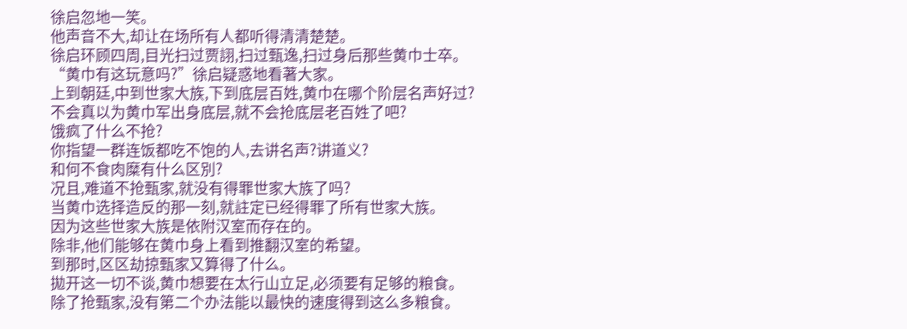徐启忽地一笑。
他声音不大,却让在场所有人都听得清清楚楚。
徐启环顾四周,目光扫过贾詡,扫过甄逸,扫过身后那些黄巾士卒。
“黄巾有这玩意吗?”徐启疑惑地看著大家。
上到朝廷,中到世家大族,下到底层百姓,黄巾在哪个阶层名声好过?
不会真以为黄巾军出身底层,就不会抢底层老百姓了吧?
饿疯了什么不抢?
你指望一群连饭都吃不饱的人,去讲名声?讲道义?
和何不食肉糜有什么区別?
况且,难道不抢甄家,就没有得罪世家大族了吗?
当黄巾选择造反的那一刻,就註定已经得罪了所有世家大族。
因为这些世家大族是依附汉室而存在的。
除非,他们能够在黄巾身上看到推翻汉室的希望。
到那时,区区劫掠甄家又算得了什么。
拋开这一切不谈,黄巾想要在太行山立足,必须要有足够的粮食。
除了抢甄家,没有第二个办法能以最快的速度得到这么多粮食。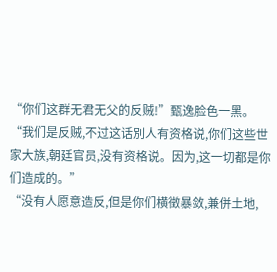“你们这群无君无父的反贼!”甄逸脸色一黑。
“我们是反贼,不过这话別人有资格说,你们这些世家大族,朝廷官员,没有资格说。因为,这一切都是你们造成的。”
“没有人愿意造反,但是你们横徵暴敛,兼併土地,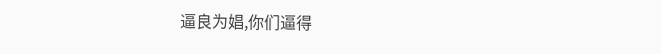逼良为娼,你们逼得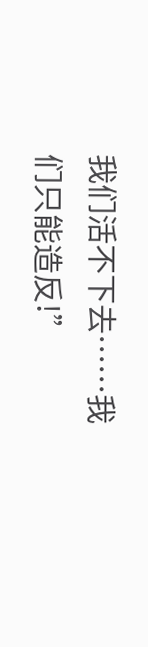我们活不下去……我们只能造反!”